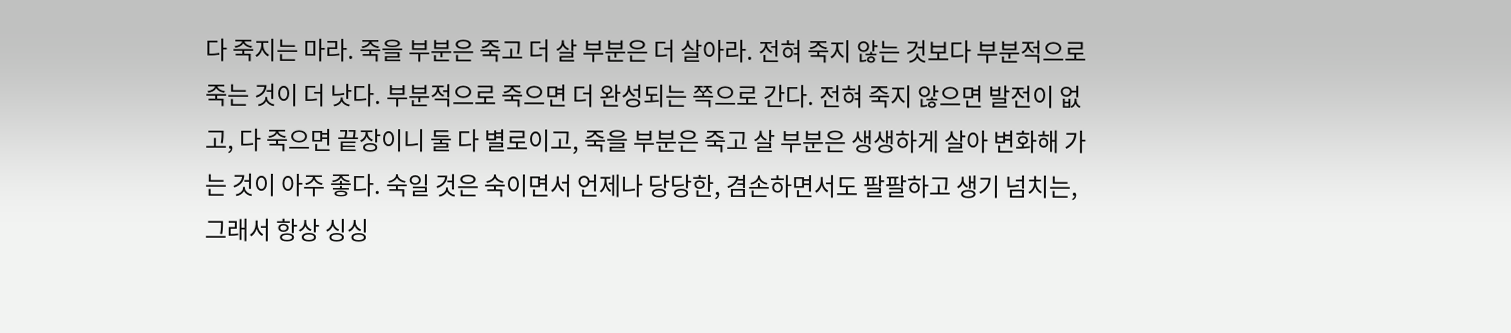다 죽지는 마라. 죽을 부분은 죽고 더 살 부분은 더 살아라. 전혀 죽지 않는 것보다 부분적으로 죽는 것이 더 낫다. 부분적으로 죽으면 더 완성되는 쪽으로 간다. 전혀 죽지 않으면 발전이 없고, 다 죽으면 끝장이니 둘 다 별로이고, 죽을 부분은 죽고 살 부분은 생생하게 살아 변화해 가는 것이 아주 좋다. 숙일 것은 숙이면서 언제나 당당한, 겸손하면서도 팔팔하고 생기 넘치는, 그래서 항상 싱싱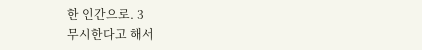한 인간으로. 3
무시한다고 해서